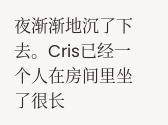夜渐渐地沉了下去。Cris已经一个人在房间里坐了很长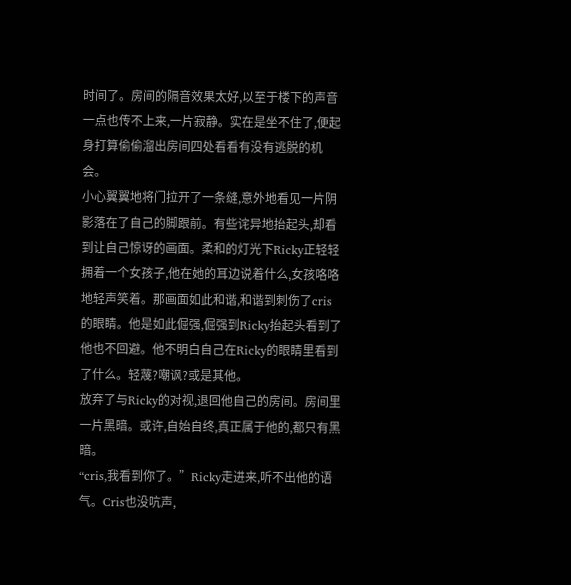时间了。房间的隔音效果太好,以至于楼下的声音一点也传不上来,一片寂静。实在是坐不住了,便起身打算偷偷溜出房间四处看看有没有逃脱的机会。
小心翼翼地将门拉开了一条缝,意外地看见一片阴影落在了自己的脚跟前。有些诧异地抬起头,却看到让自己惊讶的画面。柔和的灯光下Ricky正轻轻拥着一个女孩子,他在她的耳边说着什么,女孩咯咯地轻声笑着。那画面如此和谐,和谐到刺伤了cris的眼睛。他是如此倔强,倔强到Ricky抬起头看到了他也不回避。他不明白自己在Ricky的眼睛里看到了什么。轻蔑?嘲讽?或是其他。
放弃了与Ricky的对视,退回他自己的房间。房间里一片黑暗。或许,自始自终,真正属于他的,都只有黑暗。
“cris,我看到你了。”Ricky走进来,听不出他的语气。Cris也没吭声,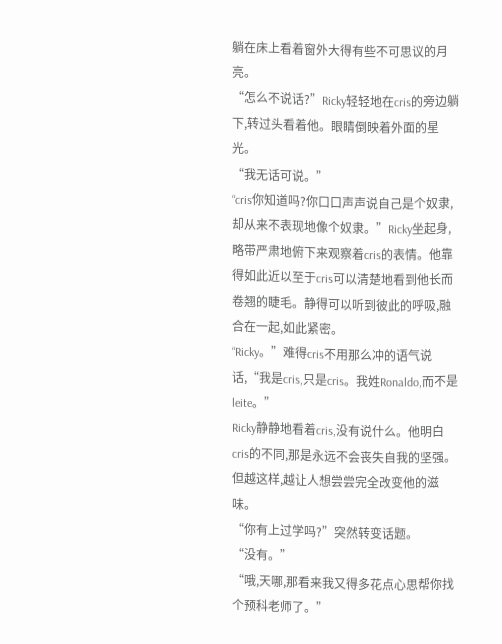躺在床上看着窗外大得有些不可思议的月亮。
“怎么不说话?”Ricky轻轻地在cris的旁边躺下,转过头看着他。眼睛倒映着外面的星光。
“我无话可说。”
“cris你知道吗?你口口声声说自己是个奴隶,却从来不表现地像个奴隶。”Ricky坐起身,略带严肃地俯下来观察着cris的表情。他靠得如此近以至于cris可以清楚地看到他长而卷翘的睫毛。静得可以听到彼此的呼吸,融合在一起,如此紧密。
“Ricky。”难得cris不用那么冲的语气说话,“我是cris,只是cris。我姓Ronaldo,而不是leite。”
Ricky静静地看着cris,没有说什么。他明白cris的不同,那是永远不会丧失自我的坚强。但越这样,越让人想尝尝完全改变他的滋味。
“你有上过学吗?”突然转变话题。
“没有。”
“哦,天哪,那看来我又得多花点心思帮你找个预科老师了。”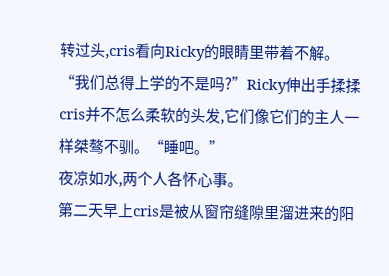转过头,cris看向Ricky的眼睛里带着不解。
“我们总得上学的不是吗?”Ricky伸出手揉揉cris并不怎么柔软的头发,它们像它们的主人一样桀骜不驯。“睡吧。”
夜凉如水,两个人各怀心事。
第二天早上cris是被从窗帘缝隙里溜进来的阳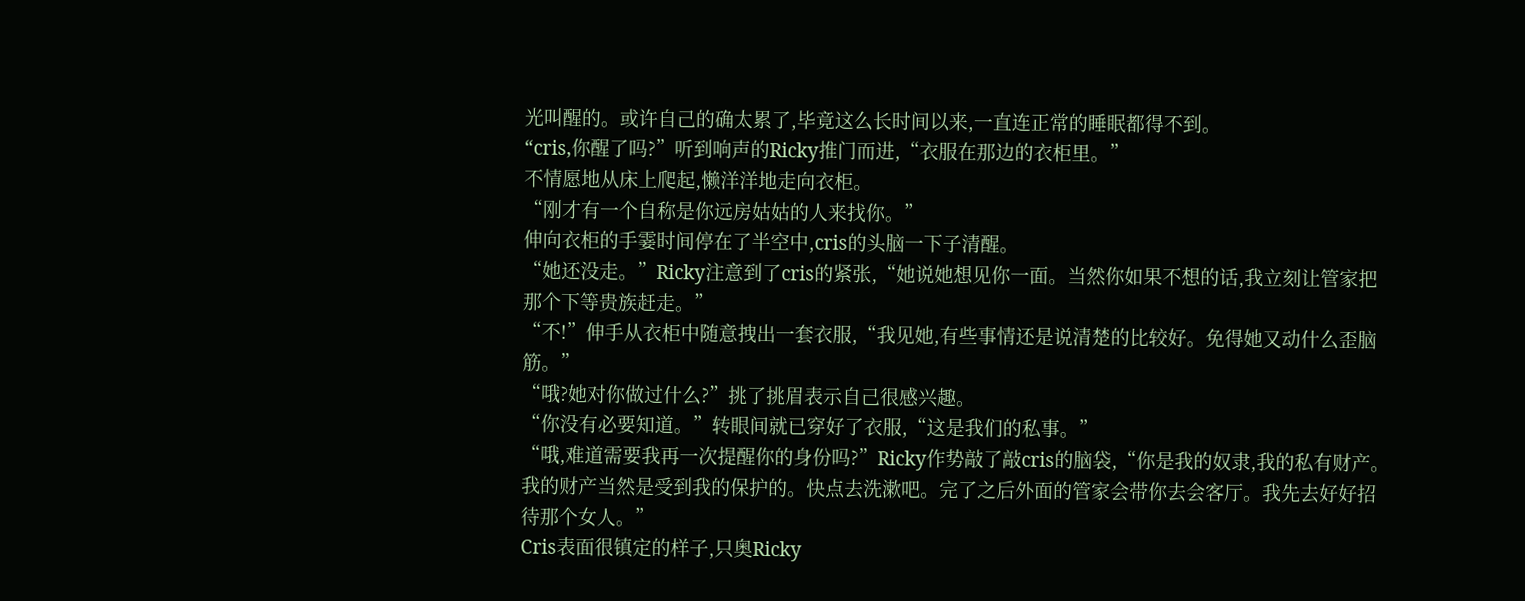光叫醒的。或许自己的确太累了,毕竟这么长时间以来,一直连正常的睡眠都得不到。
“cris,你醒了吗?”听到响声的Ricky推门而进,“衣服在那边的衣柜里。”
不情愿地从床上爬起,懒洋洋地走向衣柜。
“刚才有一个自称是你远房姑姑的人来找你。”
伸向衣柜的手霎时间停在了半空中,cris的头脑一下子清醒。
“她还没走。”Ricky注意到了cris的紧张,“她说她想见你一面。当然你如果不想的话,我立刻让管家把那个下等贵族赶走。”
“不!”伸手从衣柜中随意拽出一套衣服,“我见她,有些事情还是说清楚的比较好。免得她又动什么歪脑筋。”
“哦?她对你做过什么?”挑了挑眉表示自己很感兴趣。
“你没有必要知道。”转眼间就已穿好了衣服,“这是我们的私事。”
“哦,难道需要我再一次提醒你的身份吗?”Ricky作势敲了敲cris的脑袋,“你是我的奴隶,我的私有财产。我的财产当然是受到我的保护的。快点去洗漱吧。完了之后外面的管家会带你去会客厅。我先去好好招待那个女人。”
Cris表面很镇定的样子,只奥Ricky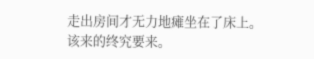走出房间才无力地瘫坐在了床上。
该来的终究要来。